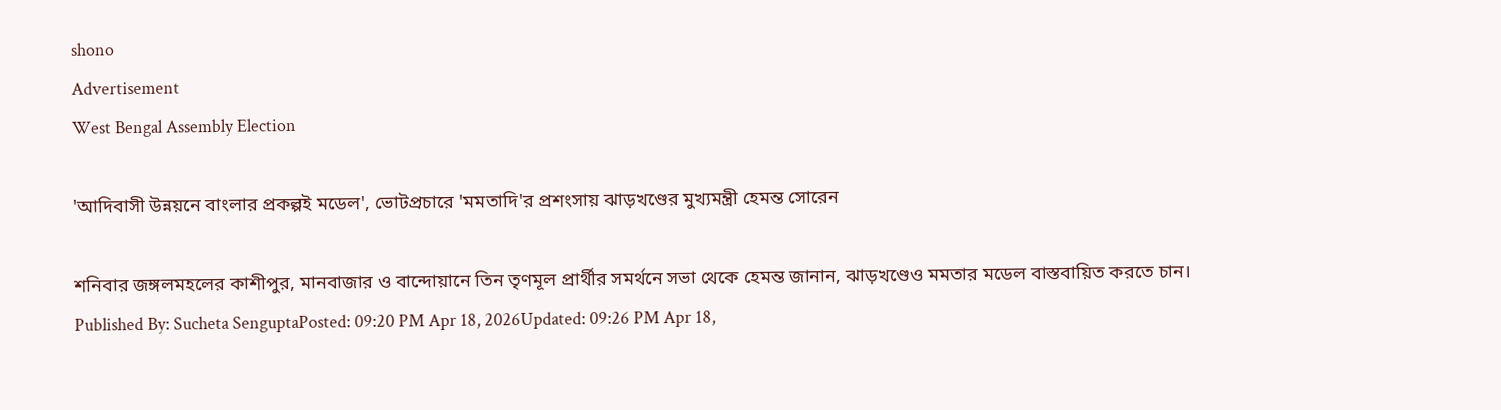shono
Advertisement
West Bengal Assembly Election

'আদিবাসী উন্নয়নে বাংলার প্রকল্পই মডেল', ভোটপ্রচারে 'মমতাদি'র প্রশংসায় ঝাড়খণ্ডের মুখ্যমন্ত্রী হেমন্ত সোরেন

শনিবার জঙ্গলমহলের কাশীপুর, মানবাজার ও বান্দোয়ানে তিন তৃণমূল প্রার্থীর সমর্থনে সভা থেকে হেমন্ত জানান, ঝাড়খণ্ডেও মমতার মডেল বাস্তবায়িত করতে চান।
Published By: Sucheta SenguptaPosted: 09:20 PM Apr 18, 2026Updated: 09:26 PM Apr 18,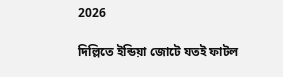2026

দিল্লিতে ইন্ডিয়া জোটে যতই ফাটল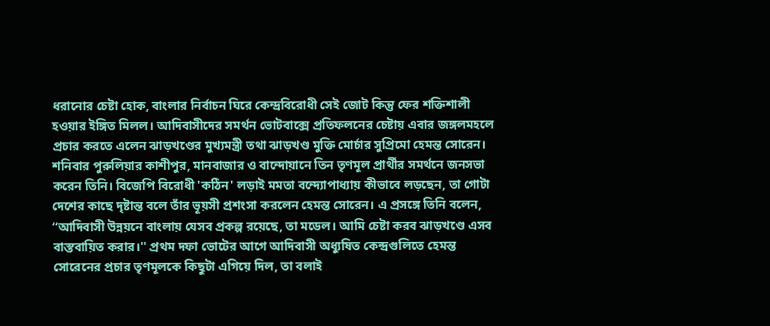ধরানোর চেষ্টা হোক, বাংলার নির্বাচন ঘিরে কেন্দ্রবিরোধী সেই জোট কিন্তু ফের শক্তিশালী হওয়ার ইঙ্গিত মিলল। আদিবাসীদের সমর্থন ভোটবাক্সে প্রতিফলনের চেষ্টায় এবার জঙ্গলমহলে প্রচার করতে এলেন ঝাড়খণ্ডের মুখ্যমন্ত্রী তথা ঝাড়খণ্ড মুক্তি মোর্চার সুপ্রিমো হেমন্ত সোরেন। শনিবার পুরুলিয়ার কাশীপুর, মানবাজার ও বান্দোয়ানে তিন তৃণমূল প্রার্থীর সমর্থনে জনসভা করেন তিনি। বিজেপি বিরোধী 'কঠিন' লড়াই মমতা বন্দ্যোপাধ্যায় কীভাবে লড়ছেন, তা গোটা দেশের কাছে দৃষ্টান্ত বলে তাঁর ভূয়সী প্রশংসা করলেন হেমন্ত সোরেন। এ প্রসঙ্গে তিনি বলেন, ‘‘আদিবাসী উন্নয়নে বাংলায় যেসব প্রকল্প রয়েছে, তা মডেল। আমি চেষ্টা করব ঝাড়খণ্ডে এসব বাস্তবায়িত করার।'' প্রথম দফা ভোটের আগে আদিবাসী অধ্যুষিত কেন্দ্রগুলিতে হেমন্ত সোরেনের প্রচার তৃণমূলকে কিছুটা এগিয়ে দিল, তা বলাই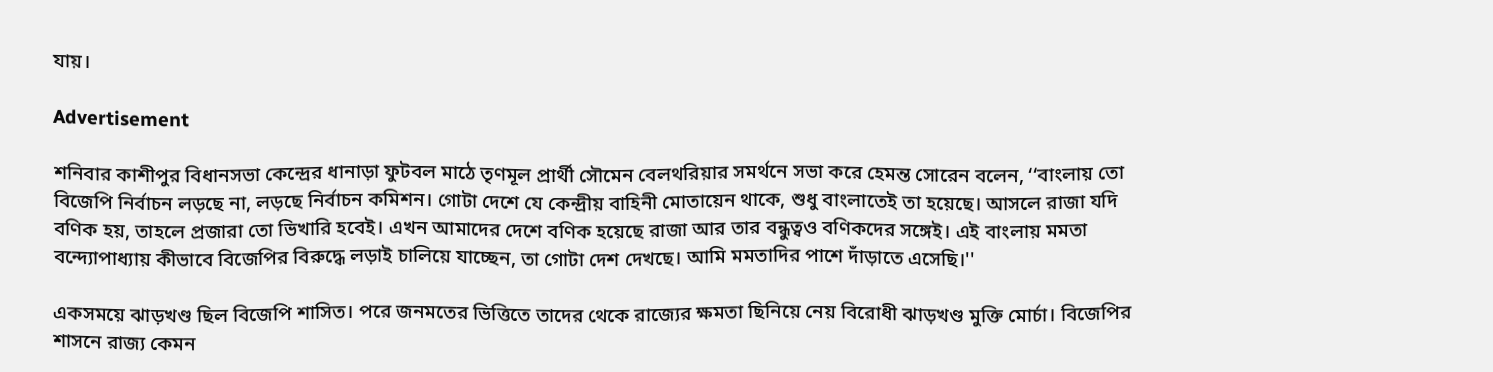যায়।

Advertisement

শনিবার কাশীপুর বিধানসভা কেন্দ্রের ধানাড়া ফুটবল মাঠে তৃণমূল প্রার্থী সৌমেন বেলথরিয়ার সমর্থনে সভা করে হেমন্ত সোরেন বলেন, ‘‘বাংলায় তো বিজেপি নির্বাচন লড়ছে না, লড়ছে নির্বাচন কমিশন। গোটা দেশে যে কেন্দ্রীয় বাহিনী মোতায়েন থাকে, শুধু বাংলাতেই তা হয়েছে। আসলে রাজা যদি বণিক হয়, তাহলে প্রজারা তো ভিখারি হবেই। এখন আমাদের দেশে বণিক হয়েছে রাজা আর তার বন্ধুত্বও বণিকদের সঙ্গেই। এই বাংলায় মমতা বন্দ্যোপাধ্যায় কীভাবে বিজেপির বিরুদ্ধে লড়াই চালিয়ে যাচ্ছেন, তা গোটা দেশ দেখছে। আমি মমতাদির পাশে দাঁড়াতে এসেছি।''

একসময়ে ঝাড়খণ্ড ছিল বিজেপি শাসিত। পরে জনমতের ভিত্তিতে তাদের থেকে রাজ্যের ক্ষমতা ছিনিয়ে নেয় বিরোধী ঝাড়খণ্ড মুক্তি মোর্চা। বিজেপির শাসনে রাজ্য কেমন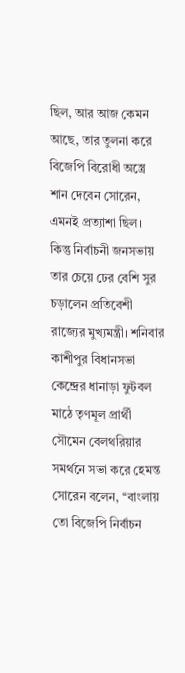ছিল, আর আজ কেমন আছে, তার তুলনা করে বিজেপি বিরোধী অস্ত্রে শান দেবেন সোরেন, এমনই প্রত্যাশা ছিল। কিন্তু নির্বাচনী জনসভায় তার চেয়ে ঢের বেশি সুর চড়ালেন প্রতিবেশী রাজ্যের মুখ্যমন্ত্রী। শনিবার কাশীপুর বিধানসভা কেন্দ্রের ধানাড়া ফুটবল মাঠে তৃণমূল প্রার্থী সৌমেন বেলথরিয়ার সমর্থনে সভা করে হেমন্ত সোরেন বলেন, ‘‘বাংলায় তো বিজেপি নির্বাচন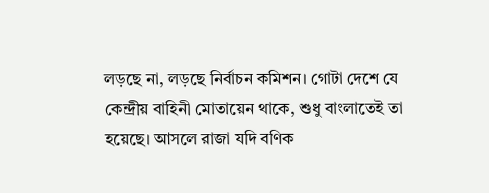লড়ছে না, লড়ছে নির্বাচন কমিশন। গোটা দেশে যে কেন্দ্রীয় বাহিনী মোতায়েন থাকে, শুধু বাংলাতেই তা হয়েছে। আসলে রাজা যদি বণিক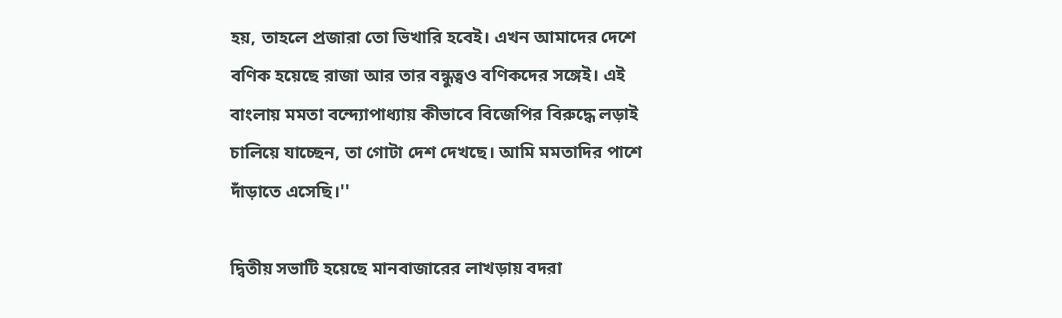হয়, তাহলে প্রজারা তো ভিখারি হবেই। এখন আমাদের দেশে বণিক হয়েছে রাজা আর তার বন্ধুত্বও বণিকদের সঙ্গেই। এই বাংলায় মমতা বন্দ্যোপাধ্যায় কীভাবে বিজেপির বিরুদ্ধে লড়াই চালিয়ে যাচ্ছেন, তা গোটা দেশ দেখছে। আমি মমতাদির পাশে দাঁড়াতে এসেছি।''

দ্বিতীয় সভাটি হয়েছে মানবাজারের লাখড়ায় বদরা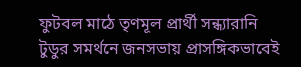ফুটবল মাঠে তৃণমূল প্রার্থী সন্ধ্যারানি টুডুর সমর্থনে জনসভায় প্রাসঙ্গিকভাবেই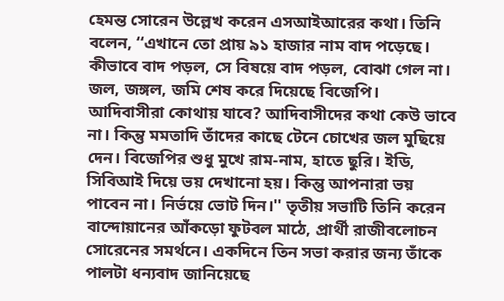হেমন্ত সোরেন উল্লেখ করেন এসআইআরের কথা। তিনি বলেন, ‘‘এখানে তো প্রায় ৯১ হাজার নাম বাদ পড়েছে। কীভাবে বাদ পড়ল, সে বিষয়ে বাদ পড়ল, বোঝা গেল না। জল, জঙ্গল, জমি শেষ করে দিয়েছে বিজেপি। আদিবাসীরা কোথায় যাবে? আদিবাসীদের কথা কেউ ভাবে না। কিন্তু মমতাদি তাঁদের কাছে টেনে চোখের জল মুছিয়ে দেন। বিজেপির শুধু মুখে রাম-নাম, হাতে ছুরি। ইডি, সিবিআই দিয়ে ভয় দেখানো হয়। কিন্তু আপনারা ভয় পাবেন না। নির্ভয়ে ভোট দিন।'' তৃতীয় সভাটি তিনি করেন বান্দোয়ানের আঁকড়ো ফুটবল মাঠে, প্রার্থী রাজীবলোচন সোরেনের সমর্থনে। একদিনে তিন সভা করার জন্য তাঁকে পালটা ধন্যবাদ জানিয়েছে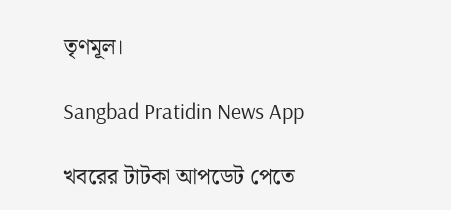তৃণমূল।

Sangbad Pratidin News App

খবরের টাটকা আপডেট পেতে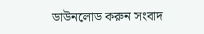ডাউনলোড করুন সংবাদ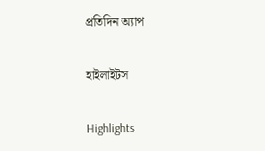প্রতিদিন অ্যাপ

হাইলাইটস

Highlights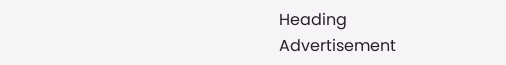Heading
Advertisement